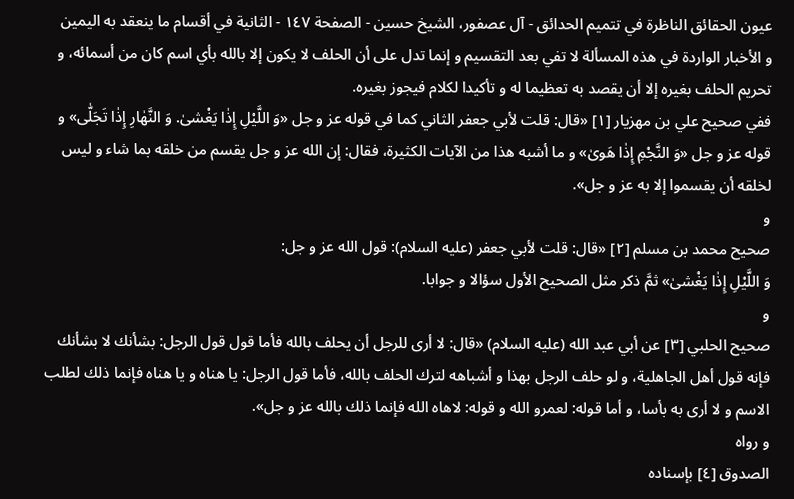عيون الحقائق الناظرة في تتميم الحدائق - آل عصفور، الشيخ حسين - الصفحة ١٤٧ - الثانية في أقسام ما ينعقد به اليمين
و الأخبار الواردة في هذه المسألة لا تفي بعد التقسيم و إنما تدل على أن الحلف لا يكون إلا بالله بأي اسم كان من أسمائه، و تحريم الحلف بغيره إلا أن يقصد به تعظيما له و تأكيدا لكلام فيجوز بغيره.
ففي صحيح علي بن مهزيار [١] «قال: قلت لأبي جعفر الثاني كما في قوله عز و جل «وَ اللَّيْلِ إِذٰا يَغْشىٰ. وَ النَّهٰارِ إِذٰا تَجَلّٰى» و قوله عز و جل «وَ النَّجْمِ إِذٰا هَوىٰ» و ما أشبه هذا من الآيات الكثيرة، فقال: إن الله عز و جل يقسم من خلقه بما شاء و ليس لخلقه أن يقسموا إلا به عز و جل».
و
صحيح محمد بن مسلم [٢] «قال: قلت لأبي جعفر (عليه السلام): قول الله عز و جل:
وَ اللَّيْلِ إِذٰا يَغْشىٰ» ثمَّ ذكر مثل الصحيح الأول سؤالا و جوابا.
و
صحيح الحلبي [٣] عن أبي عبد الله (عليه السلام) «قال: لا أرى للرجل أن يحلف بالله فأما قول قول الرجل: بشأنك لا بشأنك فإنه قول أهل الجاهلية، و لو حلف الرجل بهذا و أشباهه لترك الحلف بالله، فأما قول الرجل: يا هناه و يا هناه فإنما ذلك لطلب الاسم و لا أرى به بأسا، و أما قوله: لعمرو الله و قوله: لاهاه الله فإنما ذلك بالله عز و جل».
و رواه
الصدوق [٤] بإسناده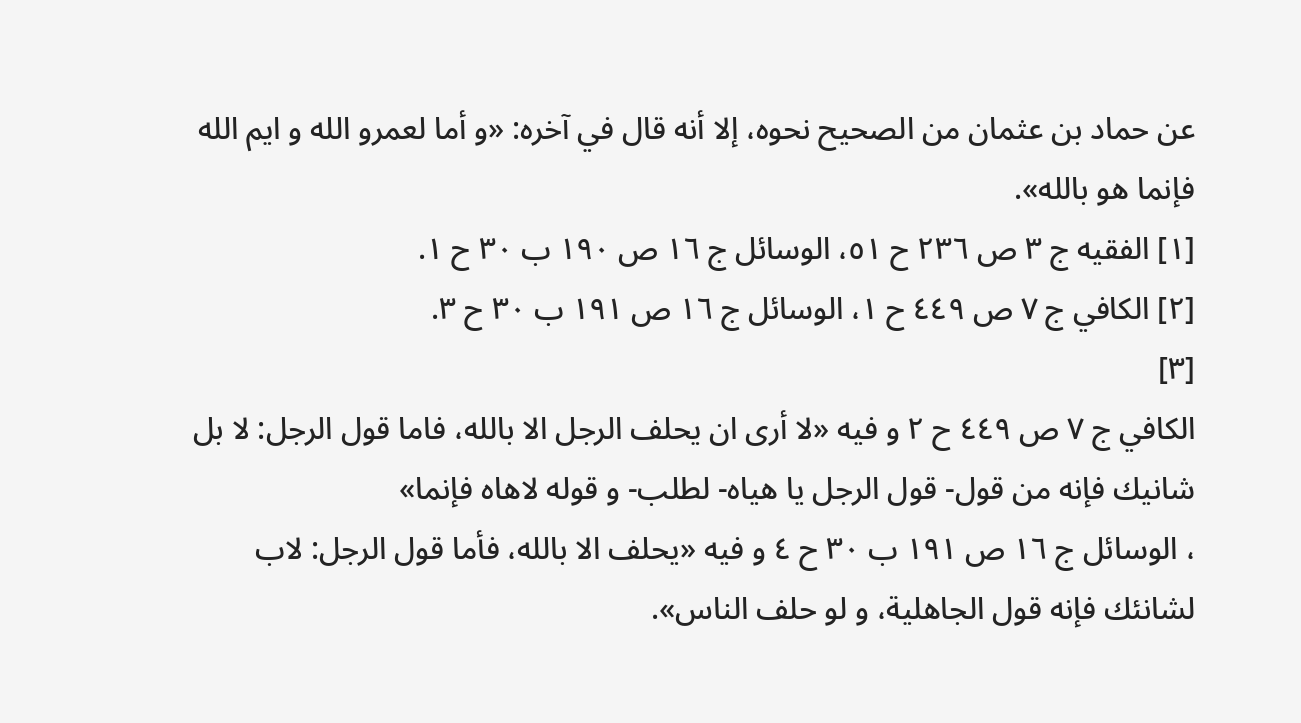عن حماد بن عثمان من الصحيح نحوه، إلا أنه قال في آخره: «و أما لعمرو الله و ايم الله فإنما هو بالله».
[١] الفقيه ج ٣ ص ٢٣٦ ح ٥١، الوسائل ج ١٦ ص ١٩٠ ب ٣٠ ح ١.
[٢] الكافي ج ٧ ص ٤٤٩ ح ١، الوسائل ج ١٦ ص ١٩١ ب ٣٠ ح ٣.
[٣]
الكافي ج ٧ ص ٤٤٩ ح ٢ و فيه «لا أرى ان يحلف الرجل الا بالله، فاما قول الرجل: لا بل شانيك فإنه من قول- قول الرجل يا هياه- لطلب- و قوله لاهاه فإنما»
، الوسائل ج ١٦ ص ١٩١ ب ٣٠ ح ٤ و فيه «يحلف الا بالله، فأما قول الرجل: لاب لشانئك فإنه قول الجاهلية، و لو حلف الناس».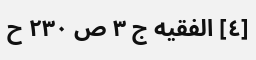[٤] الفقيه ج ٣ ص ٢٣٠ ح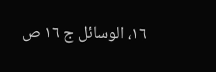١٦، الوسائل ج ١٦ ص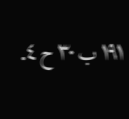١٩١ ب ٣٠ ح ٤.